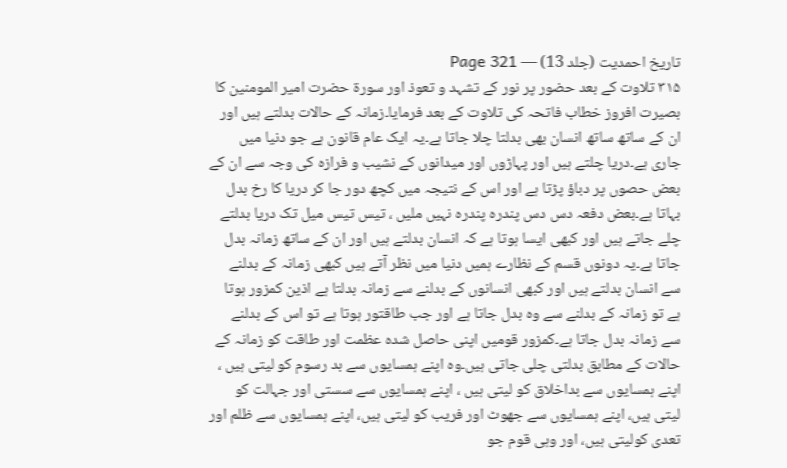تاریخ احمدیت (جلد 13) — Page 321
۳۱۵ تلاوت کے بعد حضور پر نور کے تشہد و تعوذ اور سورة حضرت امیر المومنین کا بصیرت افروز خطاب فاتحہ کی تلاوت کے بعد فرمایا۔زمانہ کے حالات بدلتے ہیں اور ان کے ساتھ ساتھ انسان بھی بدلتا چلا جاتا ہے۔یہ ایک عام قانون ہے جو دنیا میں جاری ہے۔دریا چلتے ہیں اور پہاڑوں اور میدانوں کے نشیب و فرازہ کی وجہ سے ان کے بعض حصوں پر دباؤ پڑتا ہے اور اس کے نتیجہ میں کچھ دور جا کر دریا کا رخ بدل بہاتا ہے۔بعض دفعہ دس دس پندرہ پندرہ نہیں ملیں ، تیس تیس میل تک دریا بدلتے چلے جاتے ہیں اور کبھی ایسا ہوتا ہے کہ انسان بدلتے ہیں اور ان کے ساتھ زمانہ بدل جاتا ہے۔یہ دونوں قسم کے نظارے ہمیں دنیا میں نظر آتے ہیں کبھی زمانہ کے بدلنے سے انسان بدلتے ہیں اور کبھی انسانوں کے بدلنے سے زمانہ بدلتا ہے اذین کمزور ہوتا ہے تو زمانہ کے بدلنے سے وہ بدل جاتا ہے اور جب طاقتور ہوتا ہے تو اس کے بدلنے سے زمانہ بدل جاتا ہے۔کمزور قومیں اپنی حاصل شدہ عظمت اور طاقت کو زمانہ کے حالات کے مطابق بدلتی چلی جاتی ہیں۔وہ اپنے ہمسایوں سے بد رسوم کو لیتی ہیں ، اپنے ہمسایوں سے بداخلاق کو لیتی ہیں ، اپنے ہمسایوں سے سستی اور جہالت کو لیتی ہیں، اپنے ہمسایوں سے جھوٹ اور فریب کو لیتی ہیں، اپنے ہمسایوں سے ظلم اور تعدی کولیتی ہیں، اور وہی قوم جو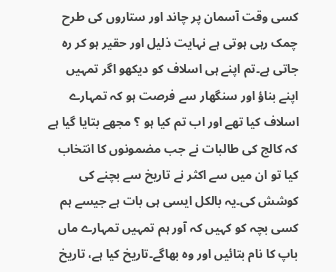کسی وقت آسمان پر چاند اور ستاروں کی طرح چمک رہی ہوتی ہے نہایت ذلیل اور حقیر ہو کر رہ جاتی ہے۔تم اپنے ہی اسلاف کو دیکھو اگر تمہیں اپنے بناؤ اور سنگھار سے فرصت ہو کہ تمہارے اسلاف کیا تھے اور اب تم کیا ہو ؟ مجھے بتایا گیا ہے کہ کالج کی طالبات نے جب مضمونوں کا انتخاب کیا تو ان میں سے اکثر نے تاریخ سے بچنے کی کوشش کی۔یہ بالکل ایسی ہی بات ہے جیسے ہم کسی بچہ کو کہیں کہ آور ہم تمہیں تمہارے ماں باپ کا نام بتائیں اور وہ بھاگے۔تاریخ کیا ہے، تاریخ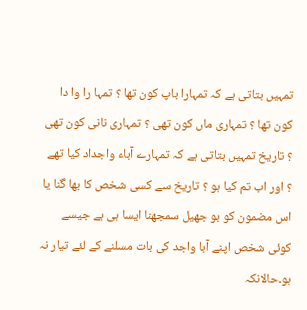تمہیں بتاتی ہے کہ تمہارا باپ کون تھا ؟ تمہا را وا دا کون تھا ؟ تمہاری ماں کون تھی ؟ تمہاری نانی کون تھی ؟ تاریخ تمہیں بتاتی ہے کہ تمہارے آباء واجداد کیا تھے ؟ اور اب تم کیا ہو ؟ تاریخ سے کسی شخص کا بھا گنا یا اس مضمون کو بو جھیل سمجھنا ایسا ہی ہے جیسے کوئی شخص اپنے آبا واجد کی بات مسلنے کے لئے تیار نہ ہو۔حالانکہ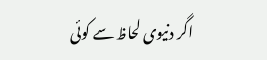اگر دنیوی لحاظ سے کوئی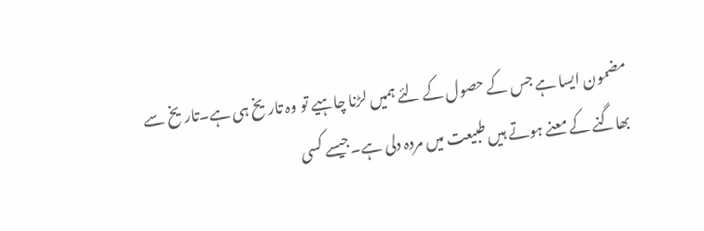مضمون ایسا ہے جس کے حصول کے لئے ہمیں لڑنا چاہیے تو وہ تاریخ ہی ہے۔تاریخ سے بھاگنے کے معنے ہوتے ہیں طبیعت میں مردہ دلی ہے۔جیسے کسی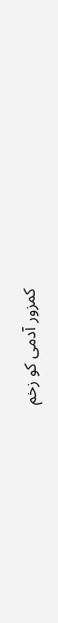کمزور آدمی کو زخم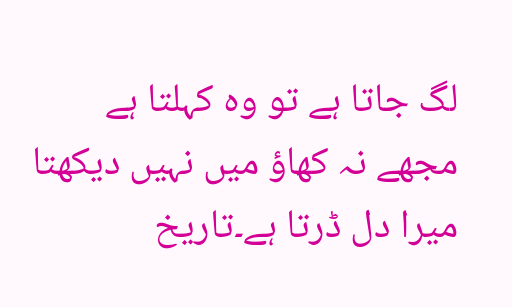لگ جاتا ہے تو وہ کہلتا ہے مجھے نہ کھاؤ میں نہیں دیکھتا میرا دل ڈرتا ہے۔تاریخ